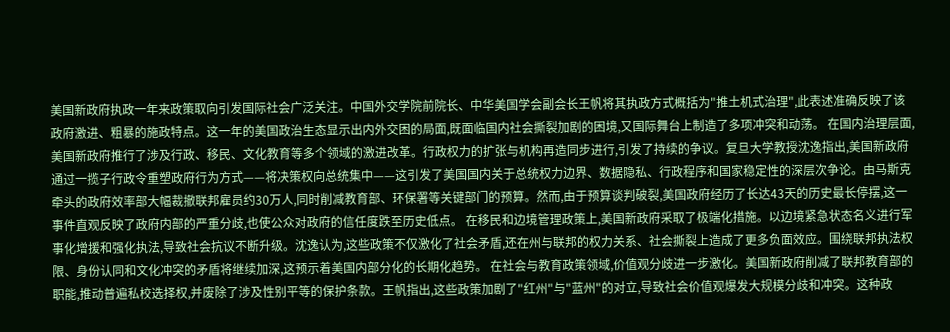美国新政府执政一年来政策取向引发国际社会广泛关注。中国外交学院前院长、中华美国学会副会长王帆将其执政方式概括为"推土机式治理",此表述准确反映了该政府激进、粗暴的施政特点。这一年的美国政治生态显示出内外交困的局面,既面临国内社会撕裂加剧的困境,又国际舞台上制造了多项冲突和动荡。 在国内治理层面,美国新政府推行了涉及行政、移民、文化教育等多个领域的激进改革。行政权力的扩张与机构再造同步进行,引发了持续的争议。复旦大学教授沈逸指出,美国新政府通过一揽子行政令重塑政府行为方式——将决策权向总统集中——这引发了美国国内关于总统权力边界、数据隐私、行政程序和国家稳定性的深层次争论。由马斯克牵头的政府效率部大幅裁撤联邦雇员约30万人,同时削减教育部、环保署等关键部门的预算。然而,由于预算谈判破裂,美国政府经历了长达43天的历史最长停摆,这一事件直观反映了政府内部的严重分歧,也使公众对政府的信任度跌至历史低点。 在移民和边境管理政策上,美国新政府采取了极端化措施。以边境紧急状态名义进行军事化增援和强化执法,导致社会抗议不断升级。沈逸认为,这些政策不仅激化了社会矛盾,还在州与联邦的权力关系、社会撕裂上造成了更多负面效应。围绕联邦执法权限、身份认同和文化冲突的矛盾将继续加深,这预示着美国内部分化的长期化趋势。 在社会与教育政策领域,价值观分歧进一步激化。美国新政府削减了联邦教育部的职能,推动普遍私校选择权,并废除了涉及性别平等的保护条款。王帆指出,这些政策加剧了"红州"与"蓝州"的对立,导致社会价值观爆发大规模分歧和冲突。这种政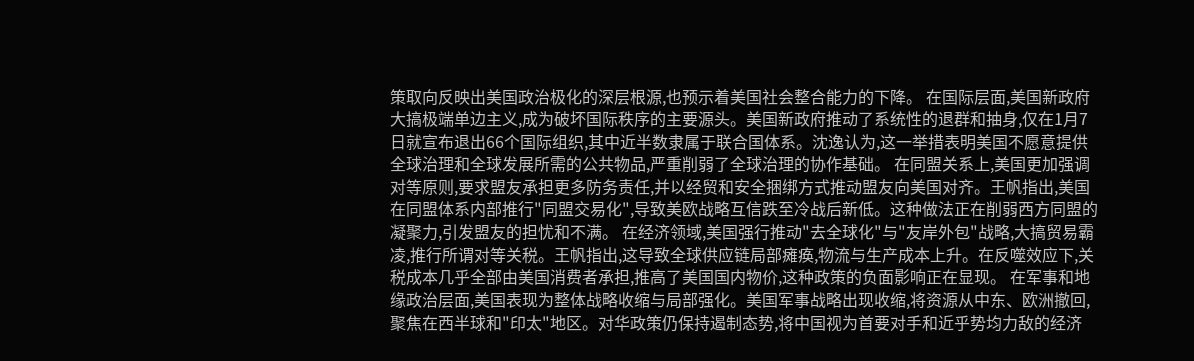策取向反映出美国政治极化的深层根源,也预示着美国社会整合能力的下降。 在国际层面,美国新政府大搞极端单边主义,成为破坏国际秩序的主要源头。美国新政府推动了系统性的退群和抽身,仅在1月7日就宣布退出66个国际组织,其中近半数隶属于联合国体系。沈逸认为,这一举措表明美国不愿意提供全球治理和全球发展所需的公共物品,严重削弱了全球治理的协作基础。 在同盟关系上,美国更加强调对等原则,要求盟友承担更多防务责任,并以经贸和安全捆绑方式推动盟友向美国对齐。王帆指出,美国在同盟体系内部推行"同盟交易化",导致美欧战略互信跌至冷战后新低。这种做法正在削弱西方同盟的凝聚力,引发盟友的担忧和不满。 在经济领域,美国强行推动"去全球化"与"友岸外包"战略,大搞贸易霸凌,推行所谓对等关税。王帆指出,这导致全球供应链局部瘫痪,物流与生产成本上升。在反噬效应下,关税成本几乎全部由美国消费者承担,推高了美国国内物价,这种政策的负面影响正在显现。 在军事和地缘政治层面,美国表现为整体战略收缩与局部强化。美国军事战略出现收缩,将资源从中东、欧洲撤回,聚焦在西半球和"印太"地区。对华政策仍保持遏制态势,将中国视为首要对手和近乎势均力敌的经济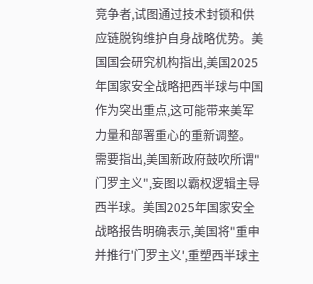竞争者,试图通过技术封锁和供应链脱钩维护自身战略优势。美国国会研究机构指出,美国2025年国家安全战略把西半球与中国作为突出重点,这可能带来美军力量和部署重心的重新调整。 需要指出,美国新政府鼓吹所谓"门罗主义",妄图以霸权逻辑主导西半球。美国2025年国家安全战略报告明确表示,美国将"重申并推行'门罗主义',重塑西半球主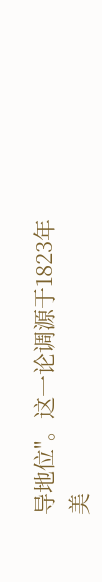导地位"。这一论调源于1823年美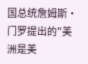国总统詹姆斯·门罗提出的"美洲是美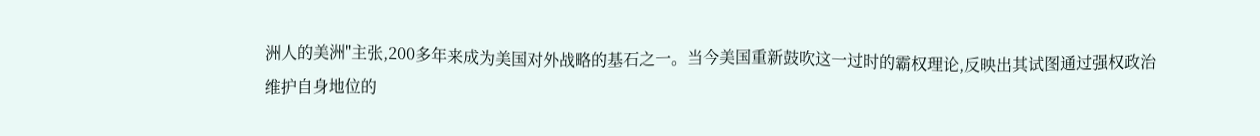洲人的美洲"主张,200多年来成为美国对外战略的基石之一。当今美国重新鼓吹这一过时的霸权理论,反映出其试图通过强权政治维护自身地位的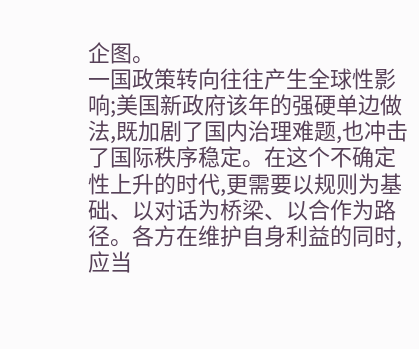企图。
一国政策转向往往产生全球性影响;美国新政府该年的强硬单边做法,既加剧了国内治理难题,也冲击了国际秩序稳定。在这个不确定性上升的时代,更需要以规则为基础、以对话为桥梁、以合作为路径。各方在维护自身利益的同时,应当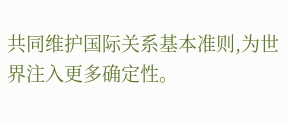共同维护国际关系基本准则,为世界注入更多确定性。